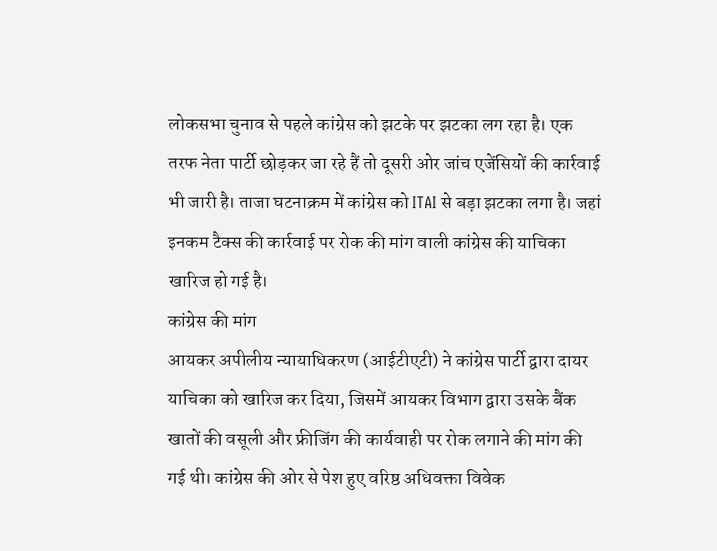लोकसभा चुनाव से पहले कांग्रेस को झटके पर झटका लग रहा है। एक तरफ नेता पार्टी छोड़कर जा रहे हैं तो दूसरी ओर जांच एजेंसियों की कार्रवाई भी जारी है। ताजा घटनाक्रम में कांग्रेस को ITAI से बड़ा झटका लगा है। जहां इनकम टैक्स की कार्रवाई पर रोक की मांग वाली कांग्रेस की याचिका खारिज हो गई है।
कांग्रेस की मांग
आयकर अपीलीय न्यायाधिकरण (आईटीएटी) ने कांग्रेस पार्टी द्वारा दायर याचिका को खारिज कर दिया, जिसमें आयकर विभाग द्वारा उसके बैंक खातों की वसूली और फ्रीजिंग की कार्यवाही पर रोक लगाने की मांग की गई थी। कांग्रेस की ओर से पेश हुए वरिष्ठ अधिवक्ता विवेक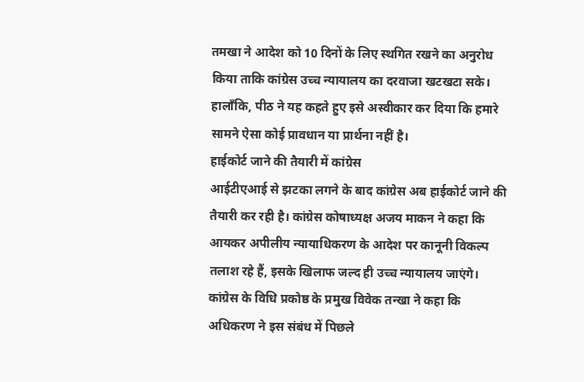तमखा ने आदेश को 10 दिनों के लिए स्थगित रखने का अनुरोध किया ताकि कांग्रेस उच्च न्यायालय का दरवाजा खटखटा सके। हालाँकि, पीठ ने यह कहते हुए इसे अस्वीकार कर दिया कि हमारे सामने ऐसा कोई प्रावधान या प्रार्थना नहीं है।
हाईकोर्ट जाने की तैयारी में कांग्रेस
आईटीएआई से झटका लगने के बाद कांग्रेस अब हाईकोर्ट जाने की तैयारी कर रही है। कांग्रेस कोषाध्यक्ष अजय माकन ने कहा कि आयकर अपीलीय न्यायाधिकरण के आदेश पर कानूनी विकल्प तलाश रहे हैं, इसके खिलाफ जल्द ही उच्च न्यायालय जाएंगे। कांग्रेस के विधि प्रकोष्ठ के प्रमुख विवेक तन्खा ने कहा कि अधिकरण ने इस संबंध में पिछले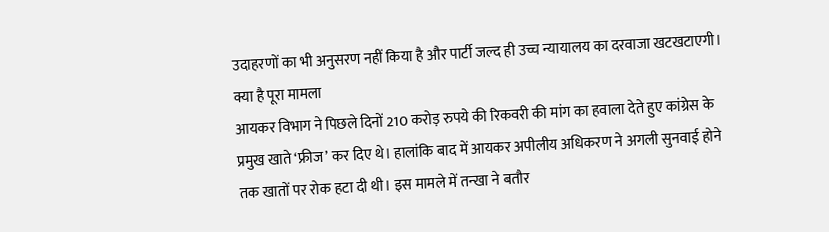उदाहरणों का भी अनुसरण नहीं किया है और पार्टी जल्द ही उच्च न्यायालय का दरवाजा खटखटाएगी।
क्या है पूरा मामला
आयकर विभाग ने पिछले दिनों 210 करोड़ रुपये की रिकवरी की मांग का हवाला देते हुए कांग्रेस के प्रमुख खाते ‘फ्रीज’ कर दिए थे। हालांकि बाद में आयकर अपीलीय अधिकरण ने अगली सुनवाई होने तक खातों पर रोक हटा दी थी। इस मामले में तन्खा ने बतौर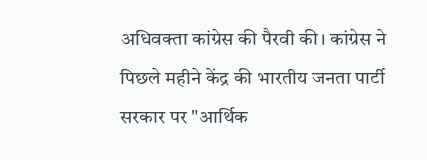अधिवक्ता कांग्रेस की पैरवी की। कांग्रेस ने पिछले महीने केंद्र की भारतीय जनता पार्टी सरकार पर "आर्थिक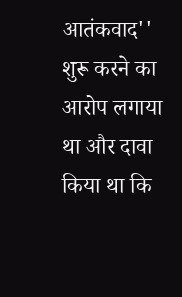आतंकवाद'' शुरू करने का आरोप लगाया था और दावा किया था कि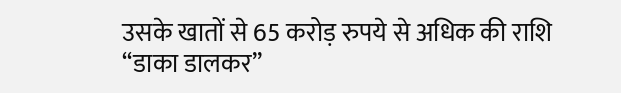उसके खातों से 65 करोड़ रुपये से अधिक की राशि ‘‘डाका डालकर’’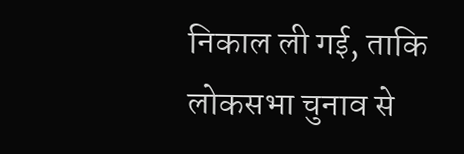निकाल ली गई, ताकि लोकसभा चुनाव से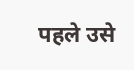पहले उसे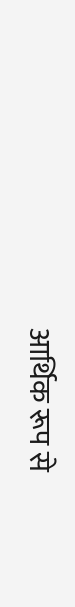आर्थिक रूप से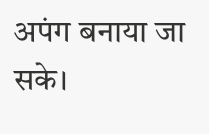अपंग बनाया जा सके।